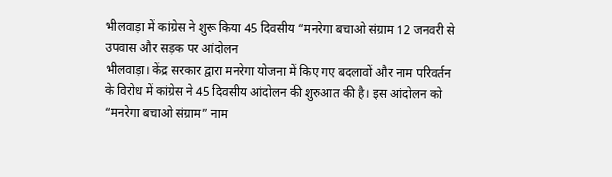भीलवाड़ा में कांग्रेस ने शुरू किया 45 दिवसीय “मनरेगा बचाओ संग्राम 12 जनवरी से उपवास और सड़क पर आंदोलन
भीलवाड़ा। केंद्र सरकार द्वारा मनरेगा योजना में किए गए बदलावों और नाम परिवर्तन के विरोध में कांग्रेस ने 45 दिवसीय आंदोलन की शुरुआत की है। इस आंदोलन को “मनरेगा बचाओ संग्राम” नाम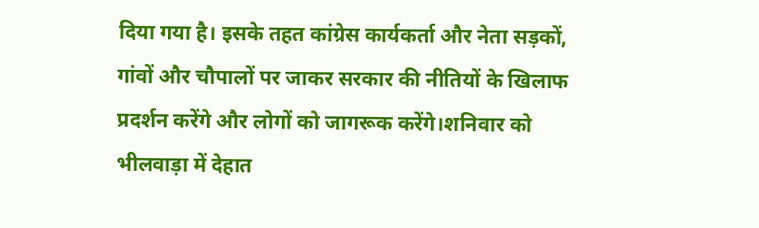दिया गया है। इसके तहत कांग्रेस कार्यकर्ता और नेता सड़कों, गांवों और चौपालों पर जाकर सरकार की नीतियों के खिलाफ प्रदर्शन करेंगे और लोगों को जागरूक करेंगे।शनिवार को भीलवाड़ा में देहात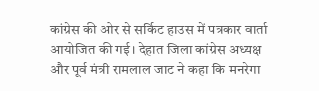कांग्रेस की ओर से सर्किट हाउस में पत्रकार वार्ता आयोजित की गई। देहात जिला कांग्रेस अध्यक्ष और पूर्व मंत्री रामलाल जाट ने कहा कि मनरेगा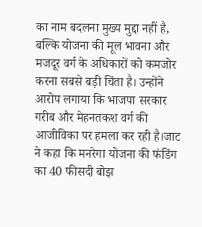का नाम बदलना मुख्य मुद्दा नहीं है, बल्कि योजना की मूल भावना और मजदूर वर्ग के अधिकारों को कमजोर करना सबसे बड़ी चिंता है। उन्होंने आरोप लगाया कि भाजपा सरकार गरीब और मेहनतकश वर्ग की आजीविका पर हमला कर रही है।जाट ने कहा कि मनरेगा योजना की फंडिंग का 40 फीसदी बोझ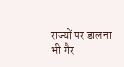राज्यों पर डालना भी गैर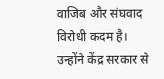वाजिब और संघवाद विरोधी कदम है। उन्होंने केंद्र सरकार से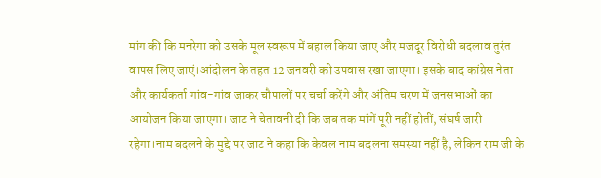मांग की कि मनरेगा को उसके मूल स्वरूप में बहाल किया जाए और मजदूर विरोधी बदलाव तुरंत वापस लिए जाएं।आंदोलन के तहत 12 जनवरी को उपवास रखा जाएगा। इसके बाद कांग्रेस नेता और कार्यकर्ता गांव-गांव जाकर चौपालों पर चर्चा करेंगे और अंतिम चरण में जनसभाओं का आयोजन किया जाएगा। जाट ने चेतावनी दी कि जब तक मांगें पूरी नहीं होतीं, संघर्ष जारी रहेगा।नाम बदलने के मुद्दे पर जाट ने कहा कि केवल नाम बदलना समस्या नहीं है, लेकिन राम जी के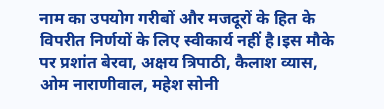नाम का उपयोग गरीबों और मजदूरों के हित के विपरीत निर्णयों के लिए स्वीकार्य नहीं है।इस मौके पर प्रशांत बेरवा, अक्षय त्रिपाठी, कैलाश व्यास, ओम नाराणीवाल, महेश सोनी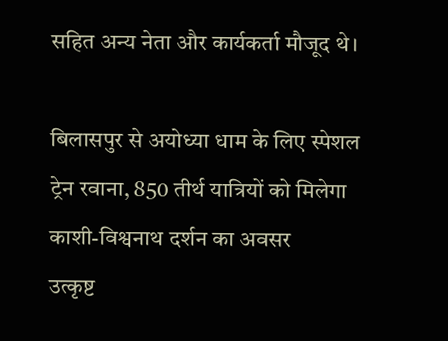सहित अन्य नेता और कार्यकर्ता मौजूद थे।

बिलासपुर से अयोध्या धाम के लिए स्पेशल ट्रेन रवाना, 850 तीर्थ यात्रियों को मिलेगा काशी-विश्वनाथ दर्शन का अवसर
उत्कृष्ट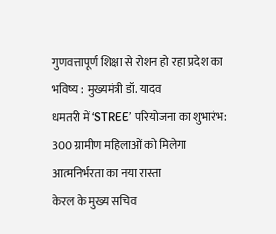गुणवत्तापूर्ण शिक्षा से रोशन हो रहा प्रदेश का भविष्य : मुख्यमंत्री डॉ. यादव
धमतरी में ‘STREE’ परियोजना का शुभारंभ: 300 ग्रामीण महिलाओं को मिलेगा आत्मनिर्भरता का नया रास्ता
केरल के मुख्य सचिव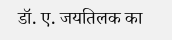डॉ. ए. जयतिलक का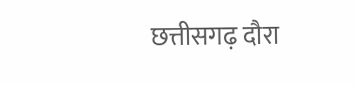छत्तीसगढ़ दौरा